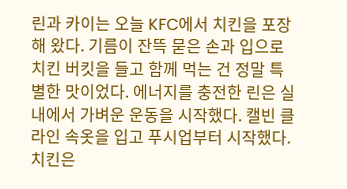린과 카이는 오늘 KFC에서 치킨을 포장해 왔다. 기름이 잔뜩 묻은 손과 입으로 치킨 버킷을 들고 함께 먹는 건 정말 특별한 맛이었다. 에너지를 충전한 린은 실내에서 가벼운 운동을 시작했다. 캘빈 클라인 속옷을 입고 푸시업부터 시작했다. 치킨은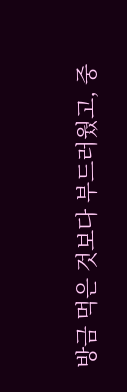방금 먹은 것보다 부드러웠고, 중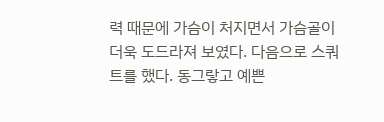력 때문에 가슴이 처지면서 가슴골이 더욱 도드라져 보였다. 다음으로 스쿼트를 했다. 동그랗고 예쁜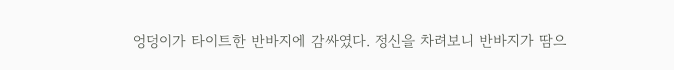엉덩이가 타이트한 반바지에 감싸였다. 정신을 차려보니 반바지가 땀으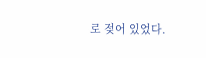로 젖어 있었다.